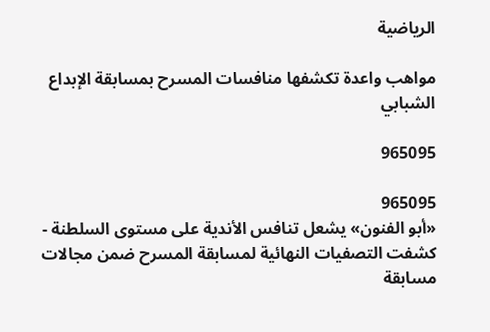الرياضية

مواهب واعدة تكشفها منافسات المسرح بمسابقة الإبداع الشبابي

965095

965095
«أبو الفنون» يشعل تنافس الأندية على مستوى السلطنة - كشفت التصفيات النهائية لمسابقة المسرح ضمن مجالات مسابقة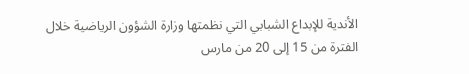الأندية للإبداع الشبابي التي نظمتها وزارة الشؤون الرياضية خلال الفترة من 15 إلى 20 من مارس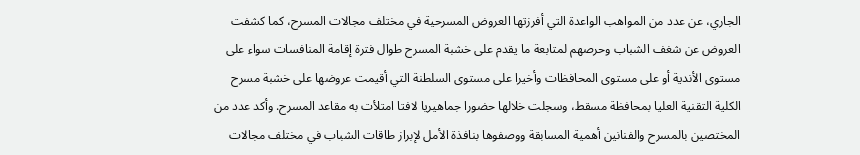الجاري، عن عدد من المواهب الواعدة التي أفرزتها العروض المسرحية في مختلف مجالات المسرح، كما كشفت العروض عن شغف الشباب وحرصهم لمتابعة ما يقدم على خشبة المسرح طوال فترة إقامة المنافسات سواء على مستوى الأندية أو على مستوى المحافظات وأخيرا على مستوى السلطنة التي أقيمت عروضها على خشبة مسرح الكلية التقنية العليا بمحافظة مسقط، وسجلت خلالها حضورا جماهيريا لافتا امتلأت به مقاعد المسرح. وأكد عدد من المختصين بالمسرح والفنانين أهمية المسابقة ووصفوها بنافذة الأمل لإبراز طاقات الشباب في مختلف مجالات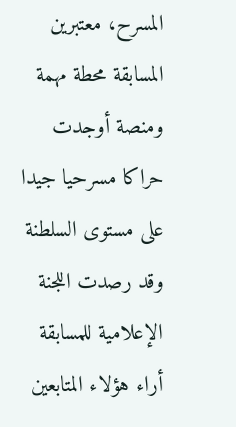المسرح، معتبرين المسابقة محطة مهمة ومنصة أوجدت حراكا مسرحيا جيدا على مستوى السلطنة وقد رصدت اللجنة الإعلامية للمسابقة أراء هؤلاء المتابعين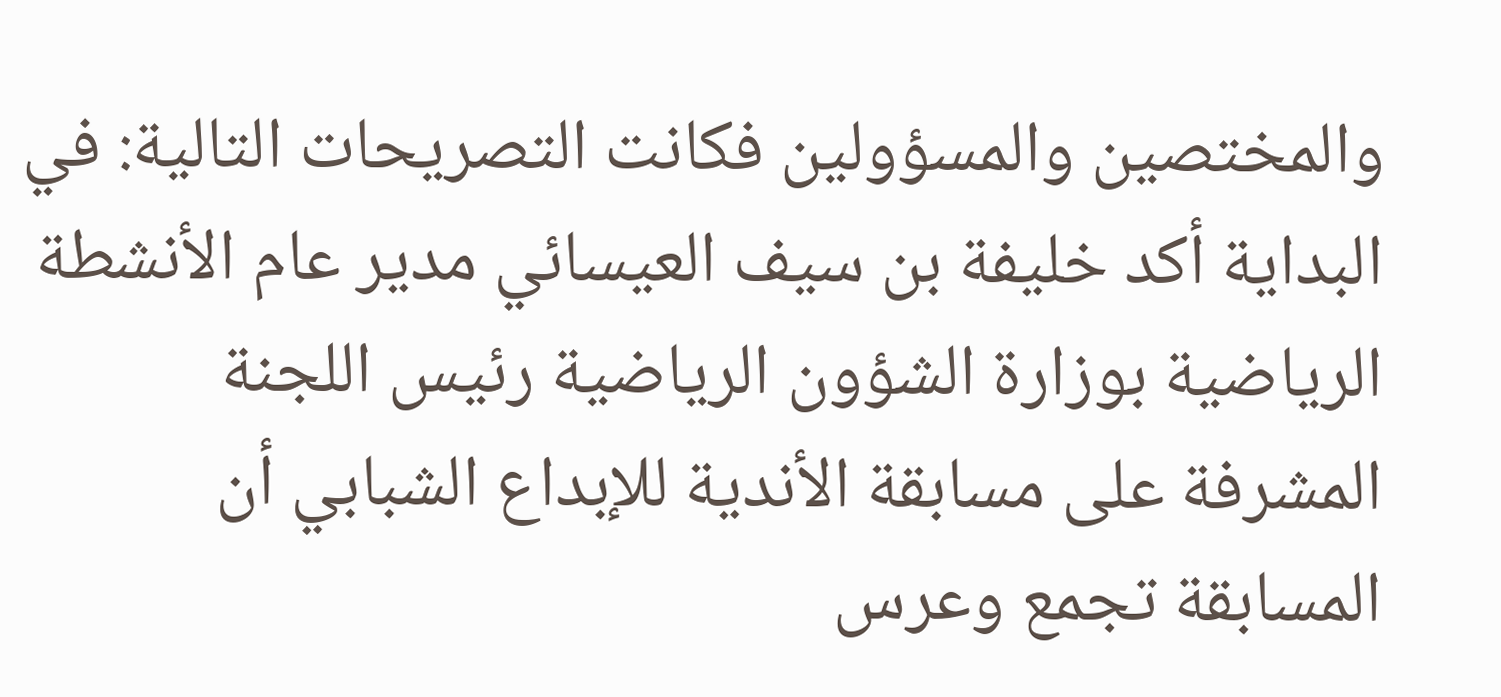والمختصين والمسؤولين فكانت التصريحات التالية: في البداية أكد خليفة بن سيف العيسائي مدير عام الأنشطة الرياضية بوزارة الشؤون الرياضية رئيس اللجنة المشرفة على مسابقة الأندية للإبداع الشبابي أن المسابقة تجمع وعرس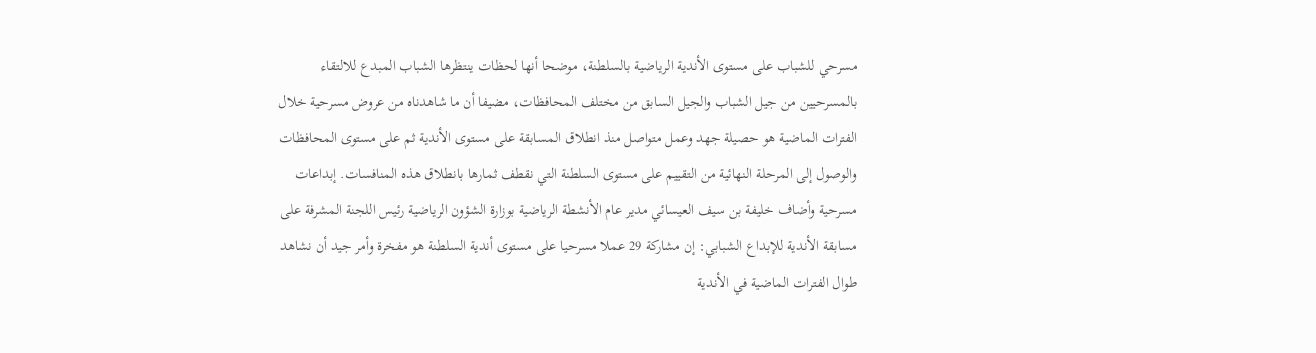مسرحي للشباب على مستوى الأندية الرياضية بالسلطنة، موضحا أنها لحظات ينتظرها الشباب المبدع للالتقاء بالمسرحيين من جيل الشباب والجيل السابق من مختلف المحافظات، مضيفا أن ما شاهدناه من عروض مسرحية خلال الفترات الماضية هو حصيلة جهد وعمل متواصل منذ انطلاق المسابقة على مستوى الأندية ثم على مستوى المحافظات والوصول إلى المرحلة النهائية من التقييم على مستوى السلطنة التي نقطف ثمارها بانطلاق هذه المنافسات. إبداعات مسرحية وأضاف خليفة بن سيف العيسائي مدير عام الأنشطة الرياضية بوزارة الشؤون الرياضية رئيس اللجنة المشرفة على مسابقة الأندية للإبداع الشبابي: إن مشاركة 29 عملا مسرحيا على مستوى أندية السلطنة هو مفخرة وأمر جيد أن نشاهد طوال الفترات الماضية في الأندية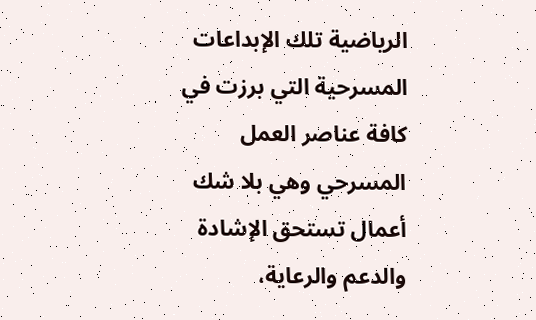الرياضية تلك الإبداعات المسرحية التي برزت في كافة عناصر العمل المسرحي وهي بلا شك أعمال تستحق الإشادة والدعم والرعاية،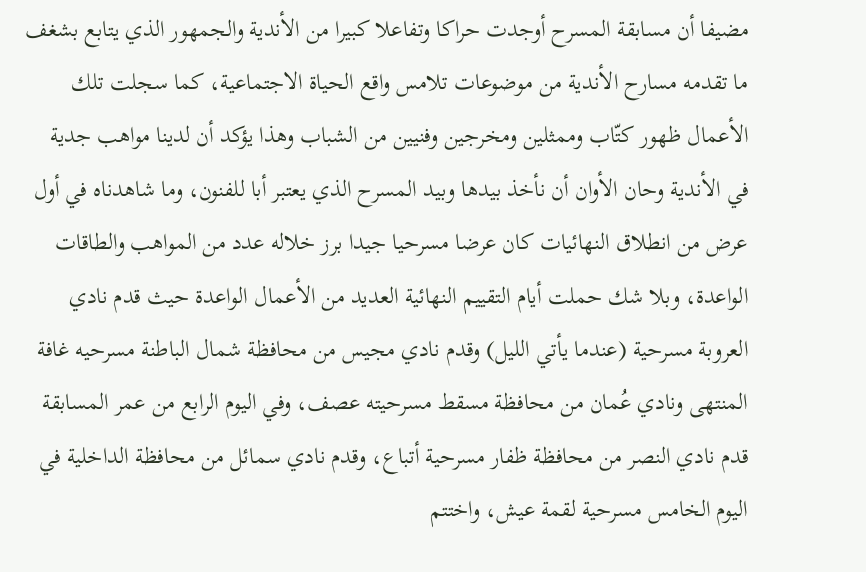مضيفا أن مسابقة المسرح أوجدت حراكا وتفاعلا كبيرا من الأندية والجمهور الذي يتابع بشغف ما تقدمه مسارح الأندية من موضوعات تلامس واقع الحياة الاجتماعية، كما سجلت تلك الأعمال ظهور كتّاب وممثلين ومخرجين وفنيين من الشباب وهذا يؤكد أن لدينا مواهب جدية في الأندية وحان الأوان أن نأخذ بيدها وبيد المسرح الذي يعتبر أبا للفنون، وما شاهدناه في أول عرض من انطلاق النهائيات كان عرضا مسرحيا جيدا برز خلاله عدد من المواهب والطاقات الواعدة، وبلا شك حملت أيام التقييم النهائية العديد من الأعمال الواعدة حيث قدم نادي العروبة مسرحية (عندما يأتي الليل) وقدم نادي مجيس من محافظة شمال الباطنة مسرحيه غافة المنتهى ونادي عُمان من محافظة مسقط مسرحيته عصف، وفي اليوم الرابع من عمر المسابقة قدم نادي النصر من محافظة ظفار مسرحية أتباع، وقدم نادي سمائل من محافظة الداخلية في اليوم الخامس مسرحية لقمة عيش، واختتم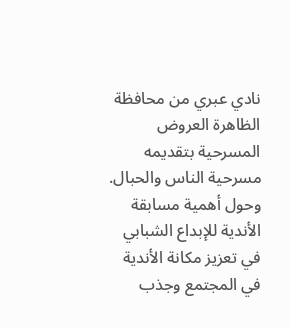نادي عبري من محافظة الظاهرة العروض المسرحية بتقديمه مسرحية الناس والحبال. وحول أهمية مسابقة الأندية للإبداع الشبابي في تعزيز مكانة الأندية في المجتمع وجذب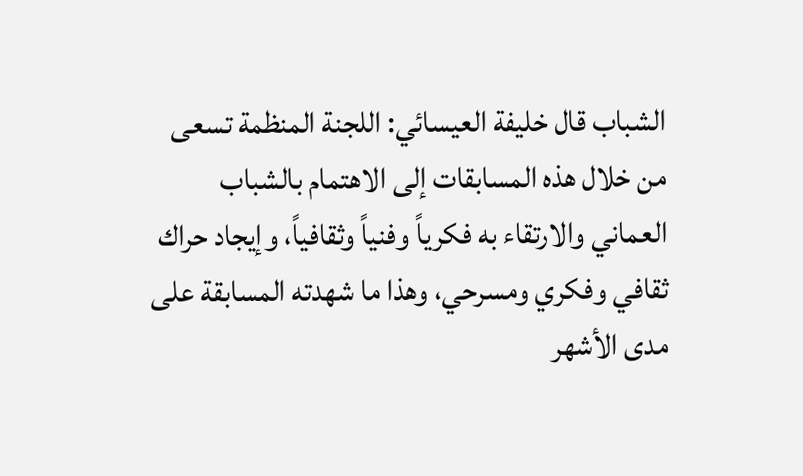الشباب قال خليفة العيسائي: اللجنة المنظمة تسعى من خلال هذه المسابقات إلى الاهتمام بالشباب العماني والارتقاء به فكرياً وفنياً وثقافياً، وإيجاد حراك ثقافي وفكري ومسرحي، وهذا ما شهدته المسابقة على مدى الأشهر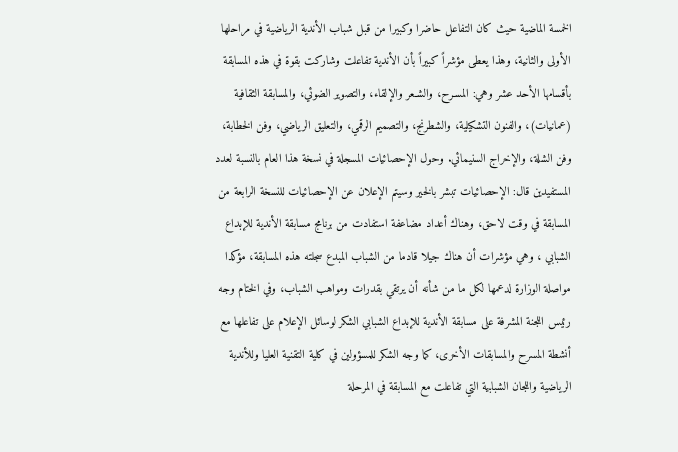الخمسة الماضية حيث كان التفاعل حاضرا وكبيرا من قبل شباب الأندية الرياضية في مراحلها الأولى والثانية، وهذا يعطى مؤشراً كبيراً بأن الأندية تفاعلت وشاركت بقوة في هذه المسابقة بأقسامها الأحد عشر وهي: المسـرح، والشـعر والإلقاء، والتصوير الضوئي، والمسابقة الثقافية (عمانيات)، والفنون التشكيلية، والشطرنج، والتصميم الرقمي، والتعليق الرياضي، وفن الخطابة، وفن الشلة، والإخراج السنيمائي. وحول الإحصائيات المسجلة في نسخة هذا العام بالنسبة لعدد المستفيدين قال: الإحصائيات تبشر بالخير وسيتم الإعلان عن الإحصائيات للنسخة الرابعة من المسابقة في وقت لاحق، وهناك أعداد مضاعفة استفادت من برنامج مسابقة الأندية للإبداع الشبابي ، وهي مؤشرات أن هناك جيلا قادما من الشباب المبدع سجلته هذه المسابقة، مؤكدا مواصلة الوزارة لدعمها لكل ما من شأنه أن يرتقي بقدرات ومواهب الشباب، وفي الختام وجه رئيس اللجنة المشرفة على مسابقة الأندية للإبداع الشبابي الشكر لوسائل الإعلام على تفاعلها مع أنشطة المسرح والمسابقات الأخرى، كما وجه الشكر للمسؤولين في كلية التقنية العليا وللأندية الرياضية واللجان الشبابية التي تفاعلت مع المسابقة في المرحلة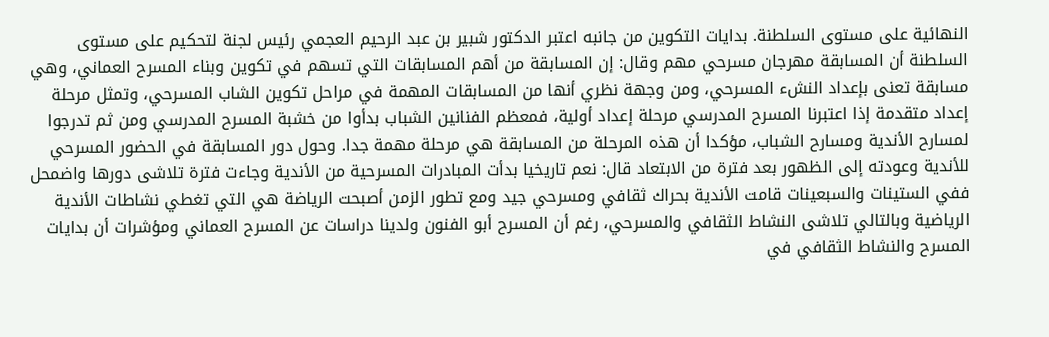النهائية على مستوى السلطنة. بدايات التكوين من جانبه اعتبر الدكتور شبير بن عبد الرحيم العجمي رئيس لجنة لتحكيم على مستوى السلطنة أن المسابقة مهرجان مسرحي مهم وقال: إن المسابقة من أهم المسابقات التي تسهم في تكوين وبناء المسرح العماني، وهي مسابقة تعنى بإعداد النشء المسرحي، ومن وجهة نظري أنها من المسابقات المهمة في مراحل تكوين الشاب المسرحي، وتمثل مرحلة إعداد متقدمة إذا اعتبرنا المسرح المدرسي مرحلة إعداد أولية، فمعظم الفنانين الشباب بدأوا من خشبة المسرح المدرسي ومن ثم تدرجوا لمسارح الأندية ومسارح الشباب، مؤكدا أن هذه المرحلة من المسابقة هي مرحلة مهمة جدا. وحول دور المسابقة في الحضور المسرحي للأندية وعودته إلى الظهور بعد فترة من الابتعاد قال: نعم تاريخيا بدأت المبادرات المسرحية من الأندية وجاءت فترة تلاشى دورها واضمحل ففي الستينات والسبعينات قامت الأندية بحراك ثقافي ومسرحي جيد ومع تطور الزمن أصبحت الرياضة هي التي تغطي نشاطات الأندية الرياضية وبالتالي تلاشى النشاط الثقافي والمسرحي، رغم أن المسرح أبو الفنون ولدينا دراسات عن المسرح العماني ومؤشرات أن بدايات المسرح والنشاط الثقافي في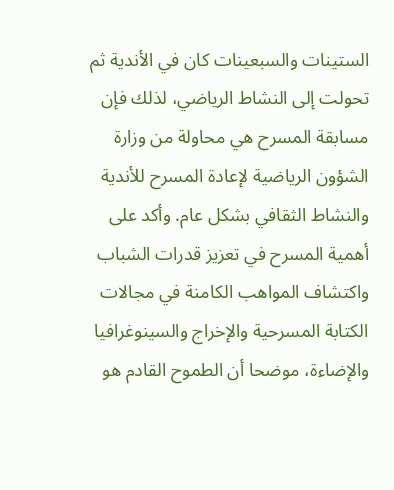الستينات والسبعينات كان في الأندية ثم تحولت إلى النشاط الرياضي، لذلك فإن مسابقة المسرح هي محاولة من وزارة الشؤون الرياضية لإعادة المسرح للأندية والنشاط الثقافي بشكل عام. وأكد على أهمية المسرح في تعزيز قدرات الشباب واكتشاف المواهب الكامنة في مجالات الكتابة المسرحية والإخراج والسينوغرافيا والإضاءة، موضحا أن الطموح القادم هو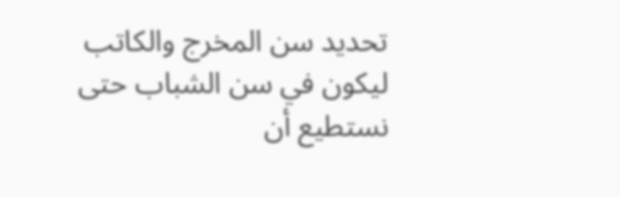تحديد سن المخرج والكاتب ليكون في سن الشباب حتى نستطيع أن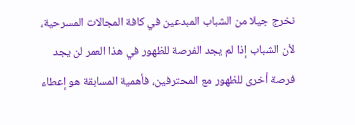نخرج جيلا من الشباب المبدعين في كافة المجالات المسرحية، لأن الشباب إذا لم يجد الفرصة للظهور في هذا العمر لن يجد فرصة أخرى للظهور مع المحترفين، فأهمية المسابقة هو إعطاء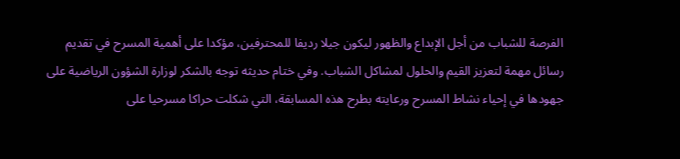الفرصة للشباب من أجل الإبداع والظهور ليكون جيلا رديفا للمحترفين، مؤكدا على أهمية المسرح في تقديم رسائل مهمة لتعزيز القيم والحلول لمشاكل الشباب. وفي ختام حديثه توجه بالشكر لوزارة الشؤون الرياضية على جهودها في إحياء نشاط المسرح ورعايته بطرح هذه المسابقة، التي شكلت حراكا مسرحيا على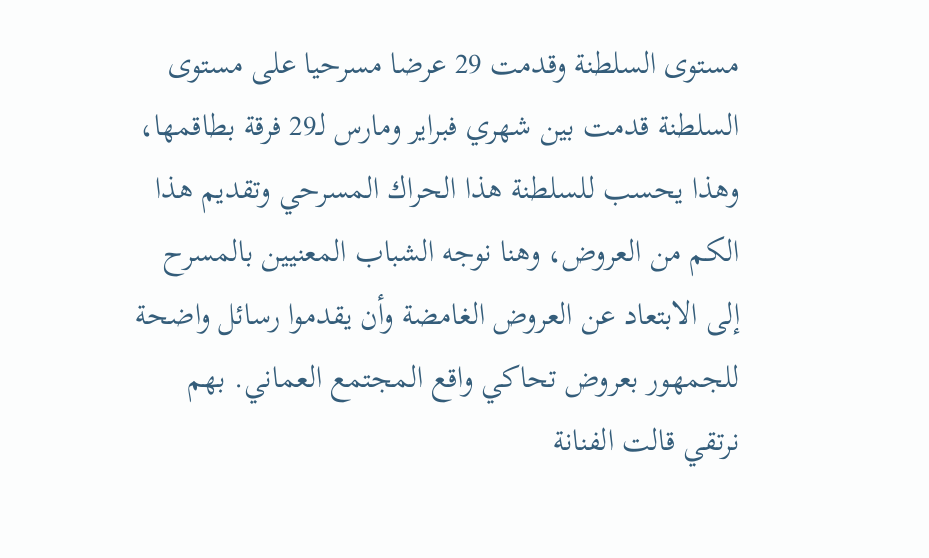مستوى السلطنة وقدمت 29 عرضا مسرحيا على مستوى السلطنة قدمت بين شهري فبراير ومارس لـ29 فرقة بطاقمها، وهذا يحسب للسلطنة هذا الحراك المسرحي وتقديم هذا الكم من العروض، وهنا نوجه الشباب المعنيين بالمسرح إلى الابتعاد عن العروض الغامضة وأن يقدموا رسائل واضحة للجمهور بعروض تحاكي واقع المجتمع العماني. بهم نرتقي قالت الفنانة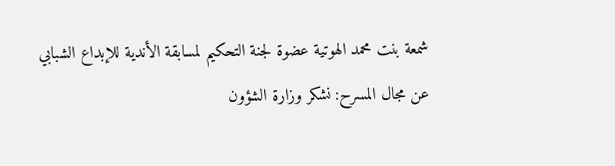شمعة بنت محمد الهوتية عضوة لجنة التحكيم لمسابقة الأندية للإبداع الشبابي عن مجال المسرح: نشكر وزارة الشؤون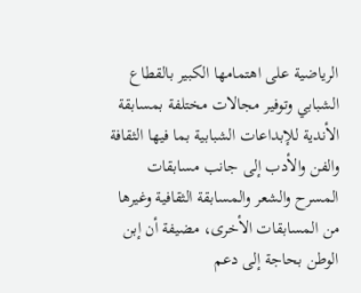الرياضية على اهتمامها الكبير بالقطاع الشبابي وتوفير مجالات مختلفة بمسابقة الأندية للإبداعات الشبابية بما فيها الثقافة والفن والأدب إلى جانب مسابقات المسرح والشعر والمسابقة الثقافية وغيرها من المسابقات الأخرى، مضيفة أن إبن الوطن بحاجة إلى دعم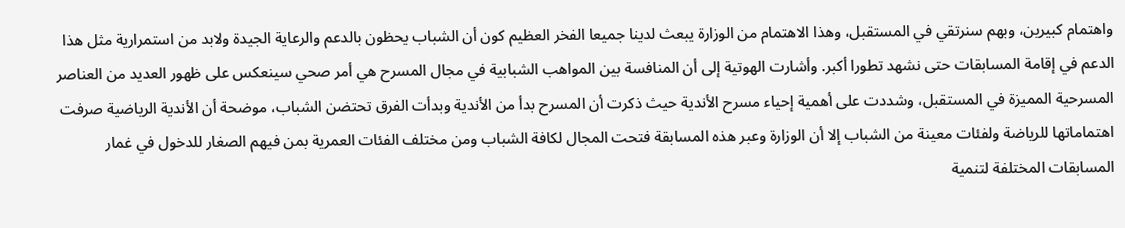واهتمام كبيرين، وبهم سنرتقي في المستقبل، وهذا الاهتمام من الوزارة يبعث لدينا جميعا الفخر العظيم كون أن الشباب يحظون بالدعم والرعاية الجيدة ولابد من استمرارية مثل هذا الدعم في إقامة المسابقات حتى نشهد تطورا أكبر. وأشارت الهوتية إلى أن المنافسة بين المواهب الشبابية في مجال المسرح هي أمر صحي سينعكس على ظهور العديد من العناصر المسرحية المميزة في المستقبل، وشددت على أهمية إحياء مسرح الأندية حيث ذكرت أن المسرح بدأ من الأندية وبدأت الفرق تحتضن الشباب، موضحة أن الأندية الرياضية صرفت اهتماماتها للرياضة ولفئات معينة من الشباب إلا أن الوزارة وعبر هذه المسابقة فتحت المجال لكافة الشباب ومن مختلف الفئات العمرية بمن فيهم الصغار للدخول في غمار المسابقات المختلفة لتنمية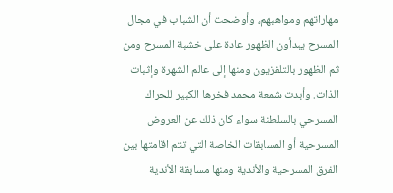مهاراتهم ومواهبهم، وأوضحت أن الشباب في مجال المسرح يبدأون الظهور عادة على خشبة المسرح ومن ثم الظهور بالتلفزيون ومنها إلى عالم الشهرة وإثبات الذات. وأبدت شمعة محمد فخرها الكبير للحراك المسرحي بالسلطنة سواء كان ذلك عن العروض المسرحية أو المسابقات الخاصة التي تتم اقامتها بين الفرق المسرحية والأندية ومنها مسابقة الأندية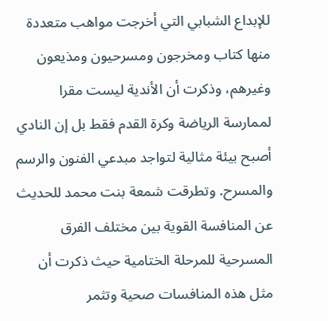للإبداع الشبابي التي أخرجت مواهب متعددة منها كتاب ومخرجون ومسرحيون ومذيعون وغيرهم، وذكرت أن الأندية ليست مقرا لممارسة الرياضة وكرة القدم فقط بل إن النادي أصبح بيئة مثالية لتواجد مبدعي الفنون والرسم والمسرح. وتطرقت شمعة بنت محمد للحديث عن المنافسة القوية بين مختلف الفرق المسرحية للمرحلة الختامية حيث ذكرت أن مثل هذه المنافسات صحية وتثمر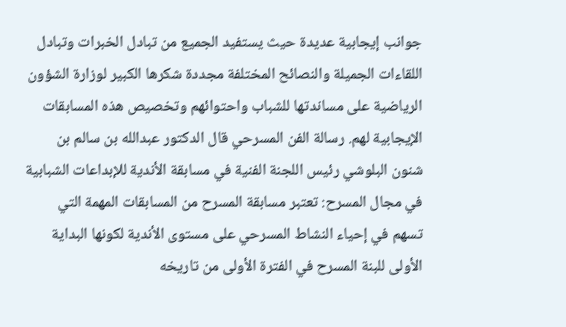جوانب إيجابية عديدة حيث يستفيد الجميع من تبادل الخبرات وتبادل اللقاءات الجميلة والنصائح المختلفة مجددة شكرها الكبير لوزارة الشؤون الرياضية على مساندتها للشباب واحتوائهم وتخصيص هذه المسابقات الإيجابية لهم. رسالة الفن المسرحي قال الدكتور عبدالله بن سالم بن شنون البلوشي رئيس اللجنة الفنية في مسابقة الأندية للإبداعات الشبابية في مجال المسرح: تعتبر مسابقة المسرح من المسابقات المهمة التي تسهم في إحياء النشاط المسرحي على مستوى الأندية لكونها البداية الأولى للبنة المسرح في الفترة الأولى من تاريخه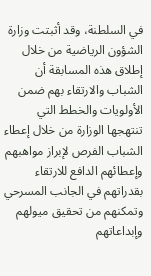في السلطنة، وقد أثبتت وزارة الشؤون الرياضية من خلال إطلاق هذه المسابقة أن الشباب والارتقاء بهم ضمن الأولويات والخطط التي تنتهجها الوزارة من خلال إعطاء الشباب الفرص لإبراز مواهبهم وإعطائهم الدافع للارتقاء بقدراتهم في الجانب المسرحي وتمكنهم من تحقيق ميولهم وإبداعاتهم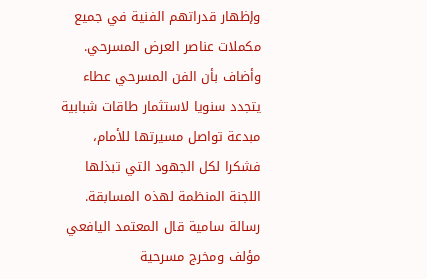وإظهار قدراتهم الفنية في جميع مكملات عناصر العرض المسرحي. وأضاف بأن الفن المسرحي عطاء يتجدد سنويا لاستثمار طاقات شبابية مبدعة تواصل مسيرتها للأمام، فشكرا لكل الجهود التي تبذلها اللجنة المنظمة لهذه المسابقة. رسالة سامية قال المعتمد اليافعي مؤلف ومخرج مسرحية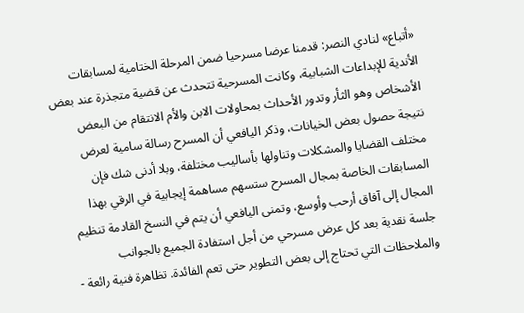«أتباع» لنادي النصر: قدمنا عرضا مسرحيا ضمن المرحلة الختامية لمسابقات الأندية للإبداعات الشبابية، وكانت المسرحية تتحدث عن قضية متجذرة عند بعض الأشخاص وهو الثأر وتدور الأحداث بمحاولات الابن والأم الانتقام من البعض نتيجة حصول بعض الخيانات، وذكر اليافعي أن المسرح رسالة سامية لعرض مختلف القضايا والمشكلات وتناولها بأساليب مختلفة، وبلا أدنى شك فإن المسابقات الخاصة بمجال المسرح ستسهم مساهمة إيجابية في الرقي بهذا المجال إلى آفاق أرحب وأوسع، وتمنى اليافعي أن يتم في النسخ القادمة تنظيم جلسة نقدية بعد كل عرض مسرحي من أجل استفادة الجميع بالجوانب والملاحظات التي تحتاج إلى بعض التطوير حتى تعم الفائدة. تظاهرة فنية رائعة -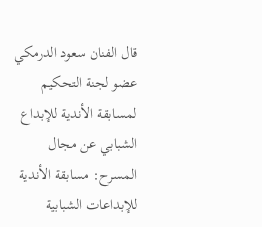قال الفنان سعود الدرمكي عضو لجنة التحكيم لمسابقة الأندية للإبداع الشبابي عن مجال المسرح: مسابقة الأندية للإبداعات الشبابية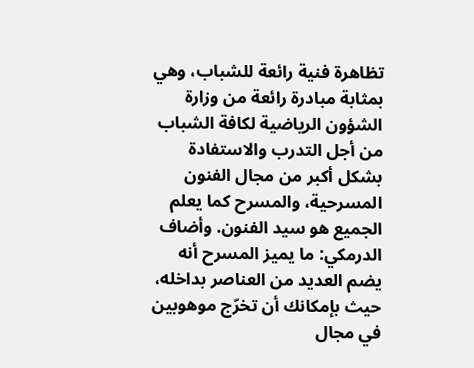تظاهرة فنية رائعة للشباب، وهي بمثابة مبادرة رائعة من وزارة الشؤون الرياضية لكافة الشباب من أجل التدرب والاستفادة بشكل أكبر من مجال الفنون المسرحية، والمسرح كما يعلم الجميع هو سيد الفنون. وأضاف الدرمكي: ما يميز المسرح أنه يضم العديد من العناصر بداخله، حيث بإمكانك أن تخرّج موهوبين في مجال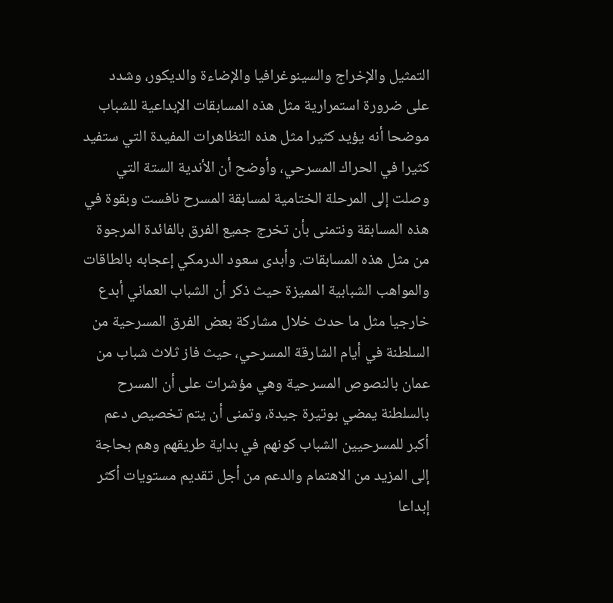التمثيل والإخراج والسينوغرافيا والإضاءة والديكور، وشدد على ضرورة استمرارية مثل هذه المسابقات الإبداعية للشباب موضحا أنه يؤيد كثيرا مثل هذه التظاهرات المفيدة التي ستفيد كثيرا في الحراك المسرحي، وأوضح أن الأندية الستة التي وصلت إلى المرحلة الختامية لمسابقة المسرح نافست وبقوة في هذه المسابقة ونتمنى بأن تخرج جميع الفرق بالفائدة المرجوة من مثل هذه المسابقات. وأبدى سعود الدرمكي إعجابه بالطاقات والمواهب الشبابية المميزة حيث ذكر أن الشباب العماني أبدع خارجيا مثل ما حدث خلال مشاركة بعض الفرق المسرحية من السلطنة في أيام الشارقة المسرحي، حيث فاز ثلاث شباب من عمان بالنصوص المسرحية وهي مؤشرات على أن المسرح بالسلطنة يمضي بوتيرة جيدة، وتمنى أن يتم تخصيص دعم أكبر للمسرحيين الشباب كونهم في بداية طريقهم وهم بحاجة إلى المزيد من الاهتمام والدعم من أجل تقديم مستويات أكثر إبداعا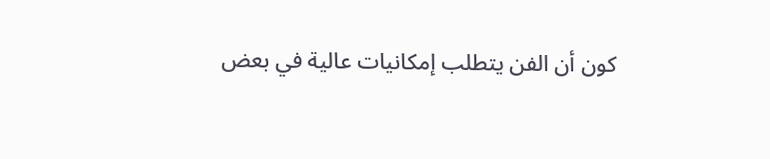كون أن الفن يتطلب إمكانيات عالية في بعض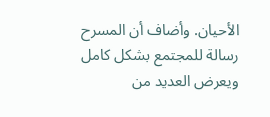الأحيان. وأضاف أن المسرح رسالة للمجتمع بشكل كامل ويعرض العديد من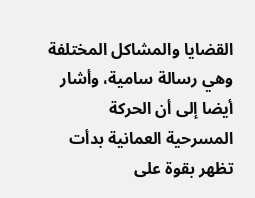القضايا والمشاكل المختلفة وهي رسالة سامية، وأشار أيضا إلى أن الحركة المسرحية العمانية بدأت تظهر بقوة على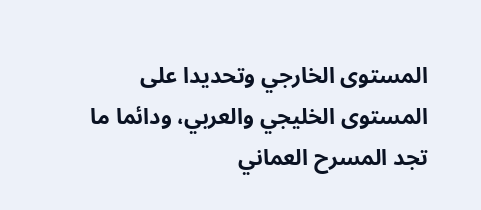المستوى الخارجي وتحديدا على المستوى الخليجي والعربي، ودائما ما تجد المسرح العماني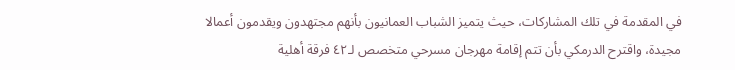في المقدمة في تلك المشاركات، حيث يتميز الشباب العمانيون بأنهم مجتهدون ويقدمون أعمالا مجيدة، واقترح الدرمكي بأن تتم إقامة مهرجان مسرحي متخصص لـ٤٢ فرقة أهلية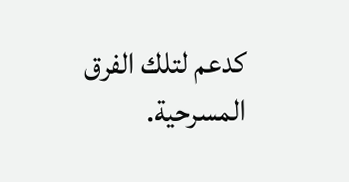كدعم لتلك الفرق المسرحية.